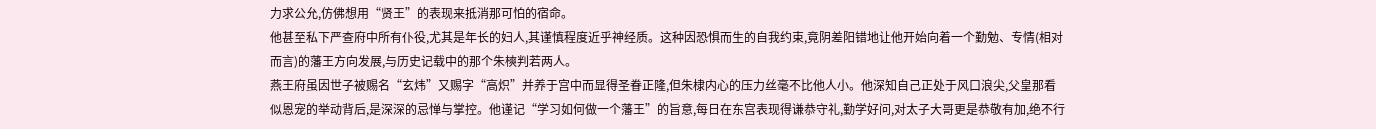力求公允,仿佛想用“贤王”的表现来抵消那可怕的宿命。
他甚至私下严查府中所有仆役,尤其是年长的妇人,其谨慎程度近乎神经质。这种因恐惧而生的自我约束,竟阴差阳错地让他开始向着一个勤勉、专情(相对而言)的藩王方向发展,与历史记载中的那个朱樉判若两人。
燕王府虽因世子被赐名“玄炜”又赐字“高炽”并养于宫中而显得圣眷正隆,但朱棣内心的压力丝毫不比他人小。他深知自己正处于风口浪尖,父皇那看似恩宠的举动背后,是深深的忌惮与掌控。他谨记“学习如何做一个藩王”的旨意,每日在东宫表现得谦恭守礼,勤学好问,对太子大哥更是恭敬有加,绝不行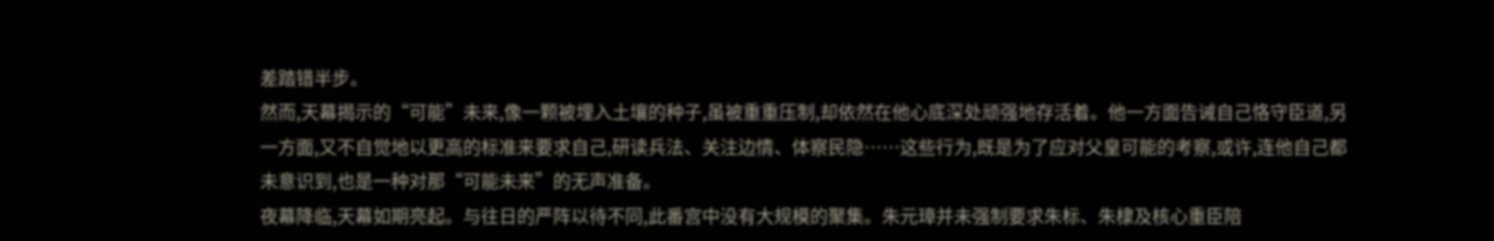差踏错半步。
然而,天幕揭示的“可能”未来,像一颗被埋入土壤的种子,虽被重重压制,却依然在他心底深处顽强地存活着。他一方面告诫自己恪守臣道,另一方面,又不自觉地以更高的标准来要求自己,研读兵法、关注边情、体察民隐……这些行为,既是为了应对父皇可能的考察,或许,连他自己都未意识到,也是一种对那“可能未来”的无声准备。
夜幕降临,天幕如期亮起。与往日的严阵以待不同,此番宫中没有大规模的聚集。朱元璋并未强制要求朱标、朱棣及核心重臣陪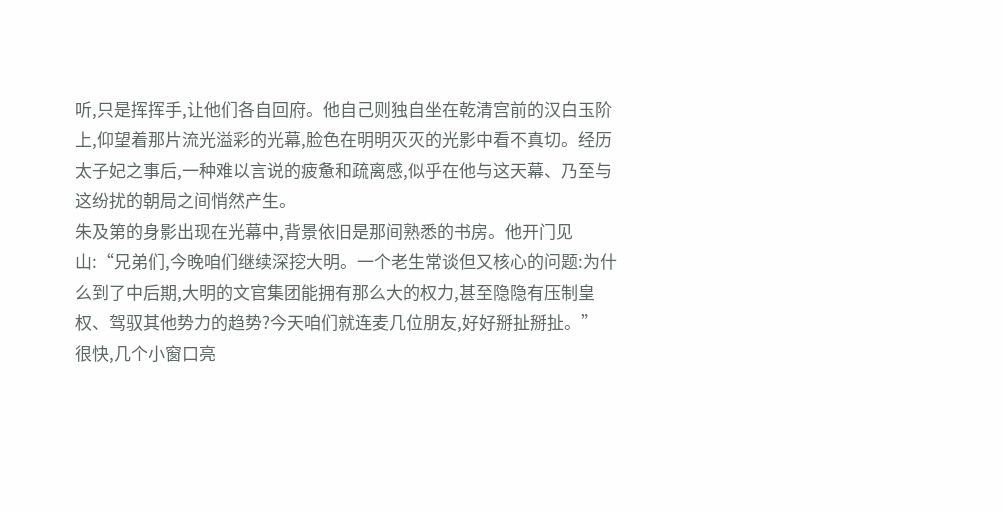听,只是挥挥手,让他们各自回府。他自己则独自坐在乾清宫前的汉白玉阶上,仰望着那片流光溢彩的光幕,脸色在明明灭灭的光影中看不真切。经历太子妃之事后,一种难以言说的疲惫和疏离感,似乎在他与这天幕、乃至与这纷扰的朝局之间悄然产生。
朱及第的身影出现在光幕中,背景依旧是那间熟悉的书房。他开门见山:“兄弟们,今晚咱们继续深挖大明。一个老生常谈但又核心的问题:为什么到了中后期,大明的文官集团能拥有那么大的权力,甚至隐隐有压制皇权、驾驭其他势力的趋势?今天咱们就连麦几位朋友,好好掰扯掰扯。”
很快,几个小窗口亮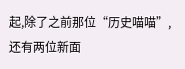起,除了之前那位“历史喵喵”,还有两位新面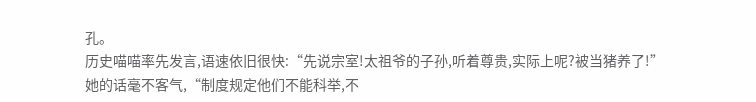孔。
历史喵喵率先发言,语速依旧很快:“先说宗室!太祖爷的子孙,听着尊贵,实际上呢?被当猪养了!”
她的话毫不客气,“制度规定他们不能科举,不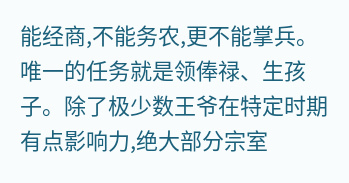能经商,不能务农,更不能掌兵。唯一的任务就是领俸禄、生孩子。除了极少数王爷在特定时期有点影响力,绝大部分宗室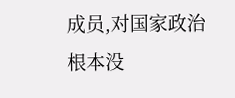成员,对国家政治根本没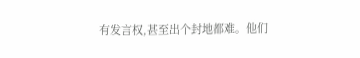有发言权,甚至出个封地都难。他们